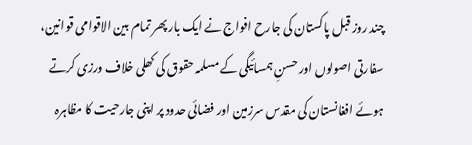چند روز قبل پاکستان کی جارح افواج نے ایک بار پھر تمام بین الاقوامی قوانین، سفارتی اصولوں اور حسنِ ہمسائیگی کے مسلمہ حقوق کی کھلی خلاف ورزی کرتے ہوئے افغانستان کی مقدس سرزمین اور فضائی حدود پر اپنی جارحیت کا مظاہرہ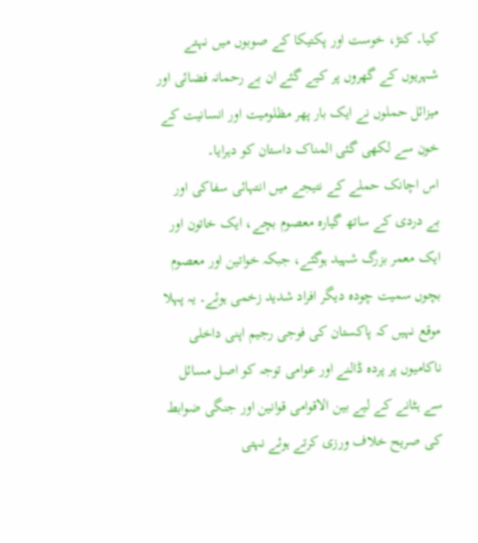کیا۔ کنڑ، خوست اور پکتیکا کے صوبوں میں نہتے شہریوں کے گھروں پر کیے گئے ان بے رحمانہ فضائی اور میزائل حملوں نے ایک بار پھر مظلومیت اور انسانیت کے خون سے لکھی گئی المناک داستان کو دہرایا۔
اس اچانک حملے کے نتیجے میں انتہائی سفاکی اور بے دردی کے ساتھ گیارہ معصوم بچے، ایک خاتون اور ایک معمر بزرگ شہید ہوگئے، جبکہ خواتین اور معصوم بچوں سمیت چودہ دیگر افراد شدید زخمی ہوئے۔ یہ پہلا موقع نہیں کہ پاکستان کی فوجی رجیم اپنی داخلی ناکامیوں پر پردہ ڈالنے اور عوامی توجہ کو اصل مسائل سے ہٹانے کے لیے بین الاقوامی قوانین اور جنگی ضوابط کی صریح خلاف ورزی کرتے ہوئے نہتی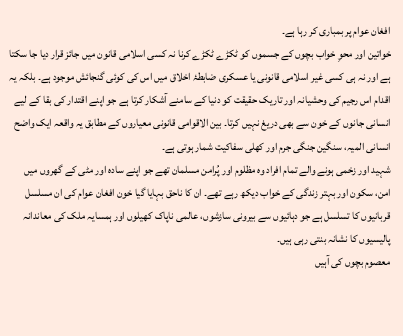افغان عوام پر بمباری کر رہا ہے۔
خواتین اور محوِ خواب بچوں کے جسموں کو ٹکڑے ٹکڑے کرنا نہ کسی اسلامی قانون میں جائز قرار دیا جا سکتا ہے اور نہ ہی کسی غیر اسلامی قانونی یا عسکری ضابطۂ اخلاق میں اس کی کوئی گنجائش موجود ہے۔ بلکہ یہ اقدام اس رجیم کی وحشیانہ اور تاریک حقیقت کو دنیا کے سامنے آشکار کرتا ہے جو اپنے اقتدار کی بقا کے لیے انسانی جانوں کے خون سے بھی دریغ نہیں کرتا۔ بین الاقوامی قانونی معیاروں کے مطابق یہ واقعہ ایک واضح انسانی المیہ، سنگین جنگی جرم اور کھلی سفاکیت شمار ہوتی ہے۔
شہید اور زخمی ہونے والے تمام افراد وہ مظلوم اور پُرامن مسلمان تھے جو اپنے سادہ اور مٹی کے گھروں میں امن، سکون اور بہتر زندگی کے خواب دیکھ رہے تھے۔ ان کا ناحق بہایا گیا خون افغان عوام کی ان مسلسل قربانیوں کا تسلسل ہے جو دہائیوں سے بیرونی سازشوں، عالمی ناپاک کھیلوں اور ہمسایہ ملک کی معاندانہ پالیسیوں کا نشانہ بنتی رہی ہیں۔
معصوم بچوں کی آہیں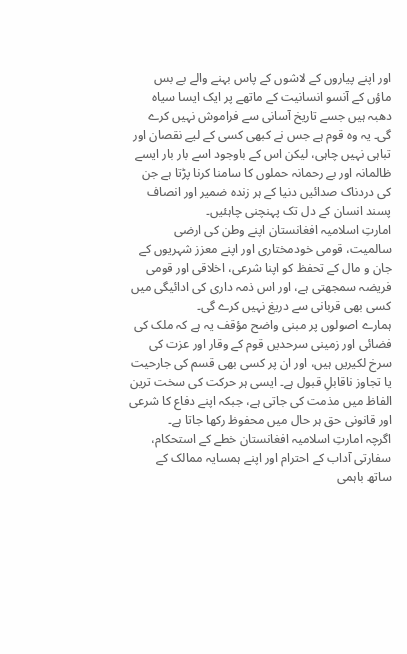اور اپنے پیاروں کے لاشوں کے پاس بہنے والے بے بس ماؤں کے آنسو انسانیت کے ماتھے پر ایک ایسا سیاہ دھبہ ہیں جسے تاریخ آسانی سے فراموش نہیں کرے گی۔ یہ وہ قوم ہے جس نے کبھی کسی کے لیے نقصان اور تباہی نہیں چاہی، لیکن اس کے باوجود اسے بار بار ایسے ظالمانہ اور بے رحمانہ حملوں کا سامنا کرنا پڑتا ہے جن کی دردناک صدائیں دنیا کے ہر زندہ ضمیر اور انصاف پسند انسان کے دل تک پہنچنی چاہئیں۔
امارتِ اسلامیہ افغانستان اپنے وطن کی ارضی سالمیت، قومی خودمختاری اور اپنے معزز شہریوں کے جان و مال کے تحفظ کو اپنا شرعی، اخلاقی اور قومی فریضہ سمجھتی ہے، اور اس ذمہ داری کی ادائیگی میں کسی بھی قربانی سے دریغ نہیں کرے گی۔
ہمارے اصولوں پر مبنی واضح مؤقف یہ ہے کہ ملک کی فضائی اور زمینی سرحدیں قوم کے وقار اور عزت کی سرخ لکیریں ہیں، اور ان پر کسی بھی قسم کی جارحیت یا تجاوز ناقابلِ قبول ہے۔ ایسی ہر حرکت کی سخت ترین الفاظ میں مذمت کی جاتی ہے، جبکہ اپنے دفاع کا شرعی اور قانونی حق ہر حال میں محفوظ رکھا جاتا ہے۔
اگرچہ امارتِ اسلامیہ افغانستان خطے کے استحکام، سفارتی آداب کے احترام اور اپنے ہمسایہ ممالک کے ساتھ باہمی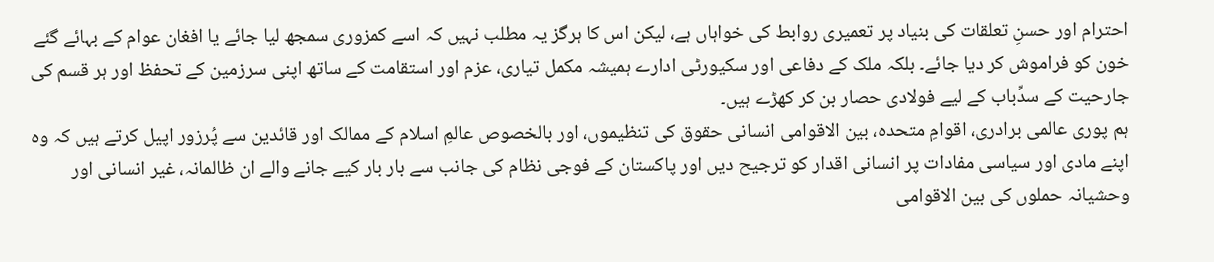احترام اور حسنِ تعلقات کی بنیاد پر تعمیری روابط کی خواہاں ہے، لیکن اس کا ہرگز یہ مطلب نہیں کہ اسے کمزوری سمجھ لیا جائے یا افغان عوام کے بہائے گئے خون کو فراموش کر دیا جائے۔ بلکہ ملک کے دفاعی اور سکیورٹی ادارے ہمیشہ مکمل تیاری، عزم اور استقامت کے ساتھ اپنی سرزمین کے تحفظ اور ہر قسم کی جارحیت کے سدِّباب کے لیے فولادی حصار بن کر کھڑے ہیں۔
ہم پوری عالمی برادری، اقوامِ متحدہ، بین الاقوامی انسانی حقوق کی تنظیموں، اور بالخصوص عالمِ اسلام کے ممالک اور قائدین سے پُرزور اپیل کرتے ہیں کہ وہ اپنے مادی اور سیاسی مفادات پر انسانی اقدار کو ترجیح دیں اور پاکستان کے فوجی نظام کی جانب سے بار بار کیے جانے والے ان ظالمانہ، غیر انسانی اور وحشیانہ حملوں کی بین الاقوامی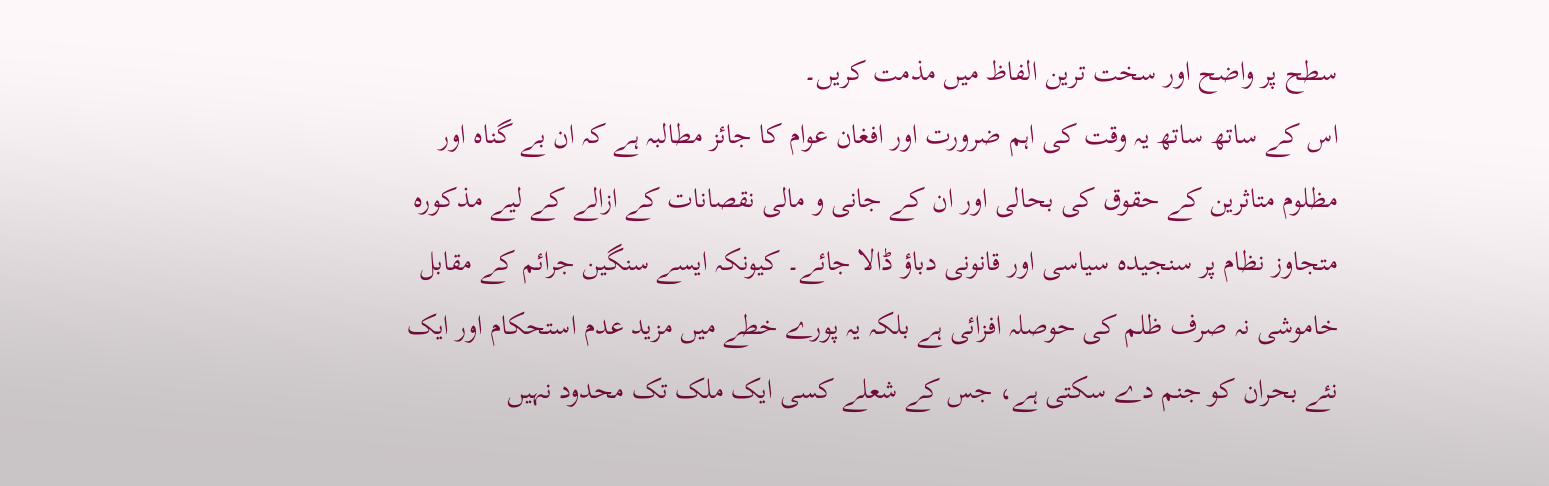سطح پر واضح اور سخت ترین الفاظ میں مذمت کریں۔
اس کے ساتھ ساتھ یہ وقت کی اہم ضرورت اور افغان عوام کا جائز مطالبہ ہے کہ ان بے گناہ اور مظلوم متاثرین کے حقوق کی بحالی اور ان کے جانی و مالی نقصانات کے ازالے کے لیے مذکورہ متجاوز نظام پر سنجیدہ سیاسی اور قانونی دباؤ ڈالا جائے۔ کیونکہ ایسے سنگین جرائم کے مقابل خاموشی نہ صرف ظلم کی حوصلہ افزائی ہے بلکہ یہ پورے خطے میں مزید عدم استحکام اور ایک نئے بحران کو جنم دے سکتی ہے، جس کے شعلے کسی ایک ملک تک محدود نہیں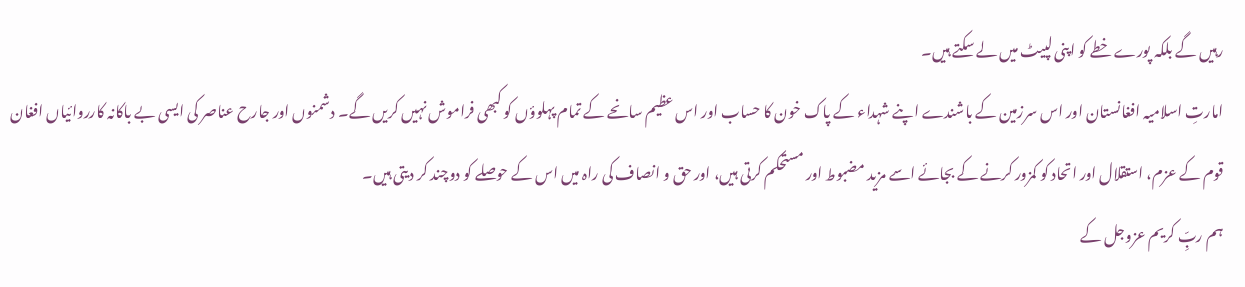رہیں گے بلکہ پورے خطے کو اپنی لپیٹ میں لے سکتے ہیں۔
امارتِ اسلامیہ افغانستان اور اس سرزمین کے باشندے اپنے شہداء کے پاک خون کا حساب اور اس عظیم سانحے کے تمام پہلوؤں کو کبھی فراموش نہیں کریں گے۔ دشمنوں اور جارح عناصر کی ایسی بے باکانہ کارروائیاں افغان قوم کے عزم، استقلال اور اتحاد کو کمزور کرنے کے بجائے اسے مزید مضبوط اور مستحکم کرتی ہیں، اور حق و انصاف کی راہ میں اس کے حوصلے کو دوچند کر دیتی ہیں۔
ہم ربِّ کریم عزوجل کے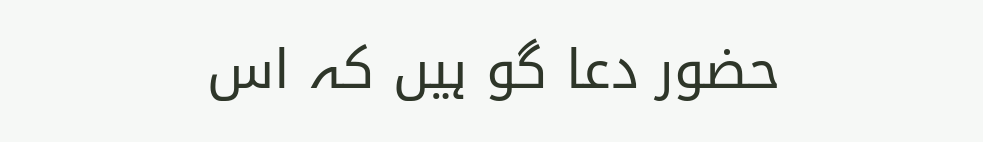حضور دعا گو ہیں کہ اس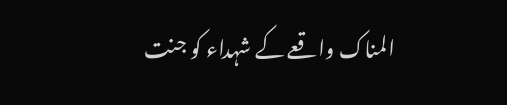المناک واقعے کے شہداء کو جنت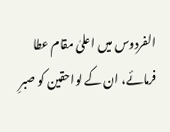الفردوس میں اعلیٰ مقام عطا فرمائے، ان کے لواحقین کو صبرِ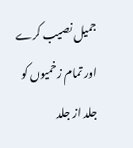جمیل نصیب کرے اور تمام زخمیوں کو جلد از جلد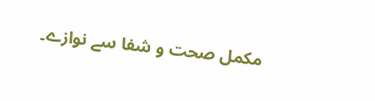مکمل صحت و شفا سے نوازے۔